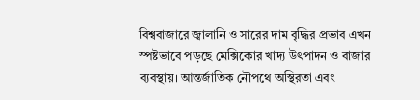বিশ্ববাজারে জ্বালানি ও সারের দাম বৃদ্ধির প্রভাব এখন স্পষ্টভাবে পড়ছে মেক্সিকোর খাদ্য উৎপাদন ও বাজার ব্যবস্থায়। আন্তর্জাতিক নৌপথে অস্থিরতা এবং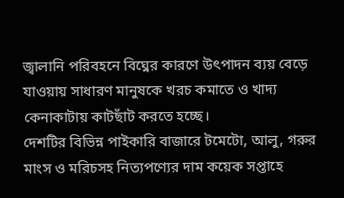জ্বালানি পরিবহনে বিঘ্নের কারণে উৎপাদন ব্যয় বেড়ে যাওয়ায় সাধারণ মানুষকে খরচ কমাতে ও খাদ্য কেনাকাটায় কাটছাঁট করতে হচ্ছে।
দেশটির বিভিন্ন পাইকারি বাজারে টমেটো, আলু, গরুর মাংস ও মরিচসহ নিত্যপণ্যের দাম কয়েক সপ্তাহে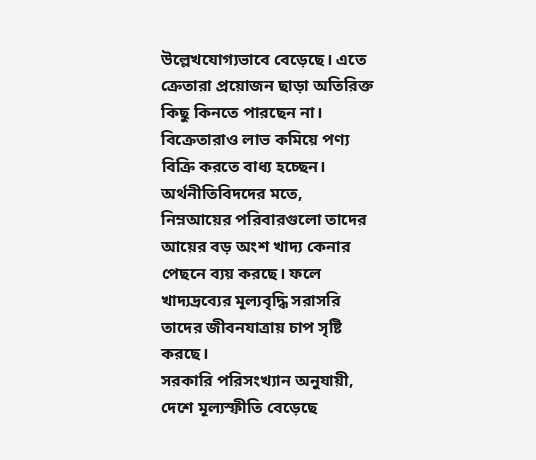উল্লেখযোগ্যভাবে বেড়েছে। এতে ক্রেতারা প্রয়োজন ছাড়া অতিরিক্ত কিছু কিনতে পারছেন না। বিক্রেতারাও লাভ কমিয়ে পণ্য বিক্রি করতে বাধ্য হচ্ছেন।
অর্থনীতিবিদদের মতে, নিম্নআয়ের পরিবারগুলো তাদের আয়ের বড় অংশ খাদ্য কেনার পেছনে ব্যয় করছে। ফলে খাদ্যদ্রব্যের মূল্যবৃদ্ধি সরাসরি তাদের জীবনযাত্রায় চাপ সৃষ্টি করছে।
সরকারি পরিসংখ্যান অনুযায়ী, দেশে মূল্যস্ফীতি বেড়েছে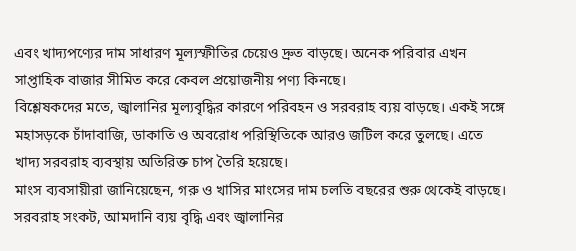এবং খাদ্যপণ্যের দাম সাধারণ মূল্যস্ফীতির চেয়েও দ্রুত বাড়ছে। অনেক পরিবার এখন সাপ্তাহিক বাজার সীমিত করে কেবল প্রয়োজনীয় পণ্য কিনছে।
বিশ্লেষকদের মতে, জ্বালানির মূল্যবৃদ্ধির কারণে পরিবহন ও সরবরাহ ব্যয় বাড়ছে। একই সঙ্গে মহাসড়কে চাঁদাবাজি, ডাকাতি ও অবরোধ পরিস্থিতিকে আরও জটিল করে তুলছে। এতে খাদ্য সরবরাহ ব্যবস্থায় অতিরিক্ত চাপ তৈরি হয়েছে।
মাংস ব্যবসায়ীরা জানিয়েছেন, গরু ও খাসির মাংসের দাম চলতি বছরের শুরু থেকেই বাড়ছে। সরবরাহ সংকট, আমদানি ব্যয় বৃদ্ধি এবং জ্বালানির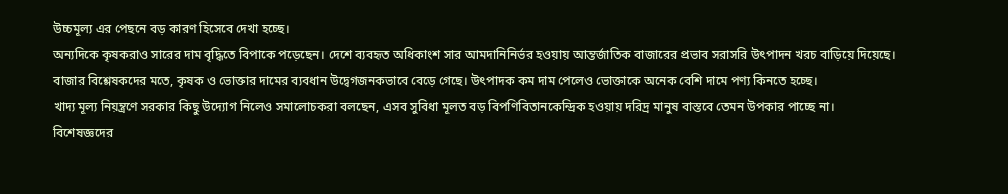উচ্চমূল্য এর পেছনে বড় কারণ হিসেবে দেখা হচ্ছে।
অন্যদিকে কৃষকরাও সারের দাম বৃদ্ধিতে বিপাকে পড়েছেন। দেশে ব্যবহৃত অধিকাংশ সার আমদানিনির্ভর হওয়ায় আন্তর্জাতিক বাজারের প্রভাব সরাসরি উৎপাদন খরচ বাড়িয়ে দিয়েছে।
বাজার বিশ্লেষকদের মতে, কৃষক ও ভোক্তার দামের ব্যবধান উদ্বেগজনকভাবে বেড়ে গেছে। উৎপাদক কম দাম পেলেও ভোক্তাকে অনেক বেশি দামে পণ্য কিনতে হচ্ছে।
খাদ্য মূল্য নিয়ন্ত্রণে সরকার কিছু উদ্যোগ নিলেও সমালোচকরা বলছেন, এসব সুবিধা মূলত বড় বিপণিবিতানকেন্দ্রিক হওয়ায় দরিদ্র মানুষ বাস্তবে তেমন উপকার পাচ্ছে না।
বিশেষজ্ঞদের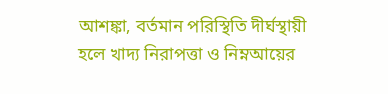আশঙ্কা, বর্তমান পরিস্থিতি দীর্ঘস্থায়ী হলে খাদ্য নিরাপত্তা ও নিম্নআয়ের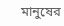মানুষের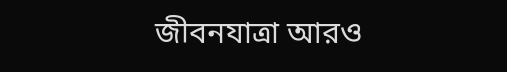জীবনযাত্রা আরও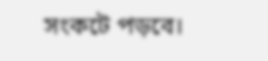সংকটে পড়বে।